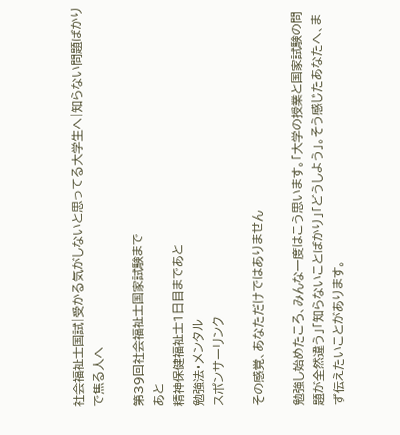社会福祉士国試|受かる気がしないと思ってる大学生へ|知らない問題ばかりで焦る人へ

第39回社会福祉士国家試験まで
あと
精神保健福祉士1日目まであと
勉強法・メンタル
スポンサーリンク

その感覚、あなただけではありません

勉強し始めたころ、みんな一度はこう思います。「大学の授業と国家試験の問題が全然違う」「知らないことばかり」「どうしよう」。そう感じたあなたへ、まず伝えたいことがあります。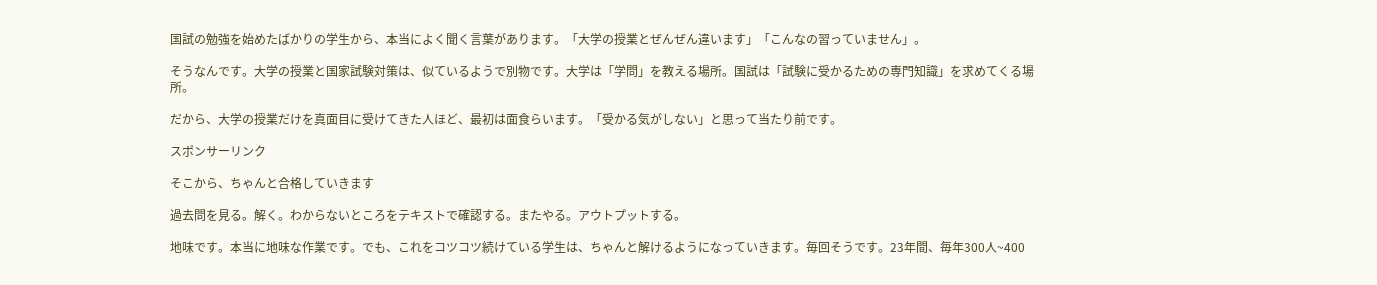国試の勉強を始めたばかりの学生から、本当によく聞く言葉があります。「大学の授業とぜんぜん違います」「こんなの習っていません」。

そうなんです。大学の授業と国家試験対策は、似ているようで別物です。大学は「学問」を教える場所。国試は「試験に受かるための専門知識」を求めてくる場所。

だから、大学の授業だけを真面目に受けてきた人ほど、最初は面食らいます。「受かる気がしない」と思って当たり前です。

スポンサーリンク

そこから、ちゃんと合格していきます

過去問を見る。解く。わからないところをテキストで確認する。またやる。アウトプットする。

地味です。本当に地味な作業です。でも、これをコツコツ続けている学生は、ちゃんと解けるようになっていきます。毎回そうです。23年間、毎年300人~400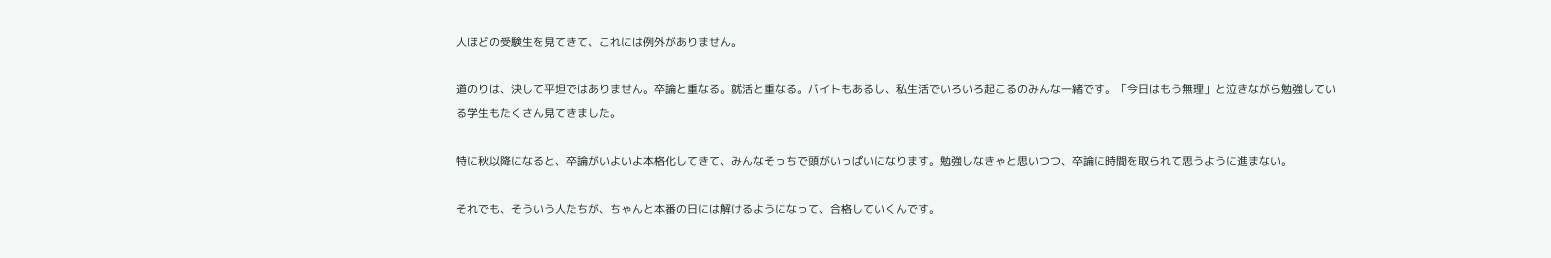人ほどの受験生を見てきて、これには例外がありません。

道のりは、決して平坦ではありません。卒論と重なる。就活と重なる。バイトもあるし、私生活でいろいろ起こるのみんな一緒です。「今日はもう無理」と泣きながら勉強している学生もたくさん見てきました。

特に秋以降になると、卒論がいよいよ本格化してきて、みんなそっちで頭がいっぱいになります。勉強しなきゃと思いつつ、卒論に時間を取られて思うように進まない。

それでも、そういう人たちが、ちゃんと本番の日には解けるようになって、合格していくんです。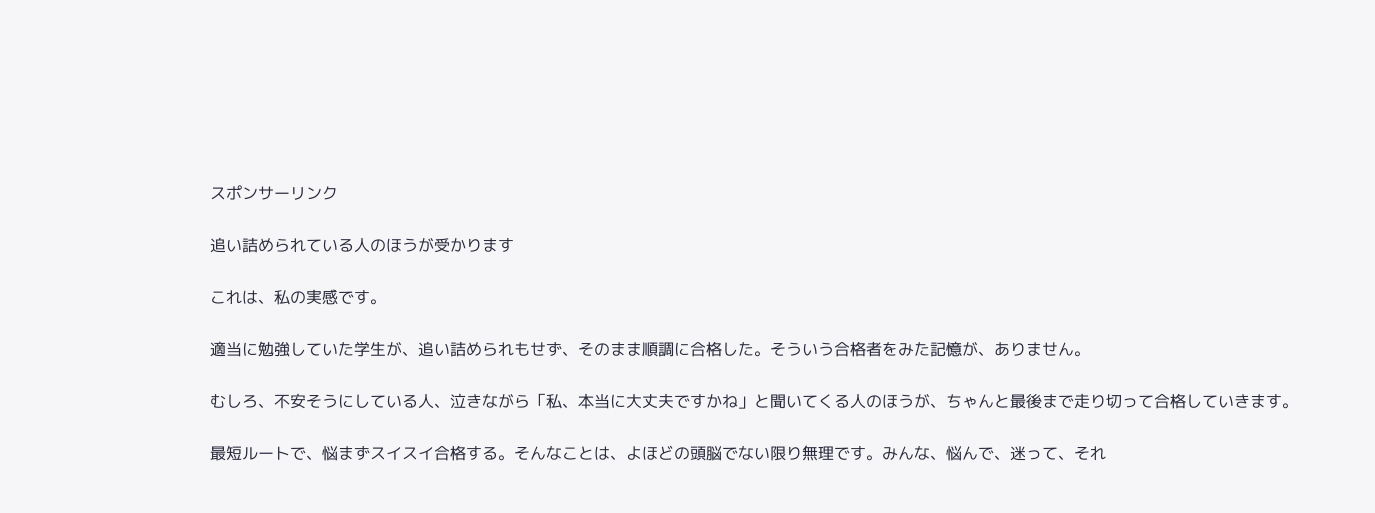スポンサーリンク

追い詰められている人のほうが受かります

これは、私の実感です。

適当に勉強していた学生が、追い詰められもせず、そのまま順調に合格した。そういう合格者をみた記憶が、ありません。

むしろ、不安そうにしている人、泣きながら「私、本当に大丈夫ですかね」と聞いてくる人のほうが、ちゃんと最後まで走り切って合格していきます。

最短ルートで、悩まずスイスイ合格する。そんなことは、よほどの頭脳でない限り無理です。みんな、悩んで、迷って、それ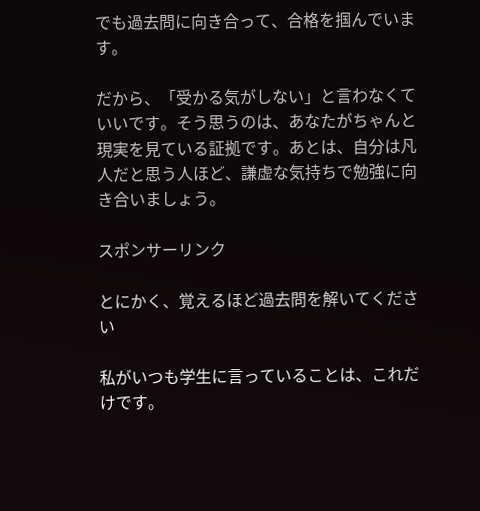でも過去問に向き合って、合格を掴んでいます。

だから、「受かる気がしない」と言わなくていいです。そう思うのは、あなたがちゃんと現実を見ている証拠です。あとは、自分は凡人だと思う人ほど、謙虚な気持ちで勉強に向き合いましょう。

スポンサーリンク

とにかく、覚えるほど過去問を解いてください

私がいつも学生に言っていることは、これだけです。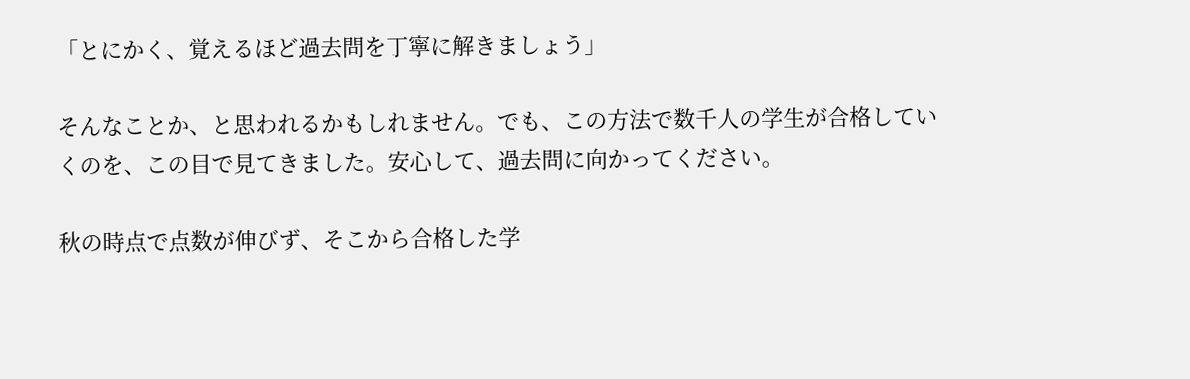「とにかく、覚えるほど過去問を丁寧に解きましょう」

そんなことか、と思われるかもしれません。でも、この方法で数千人の学生が合格していくのを、この目で見てきました。安心して、過去問に向かってください。

秋の時点で点数が伸びず、そこから合格した学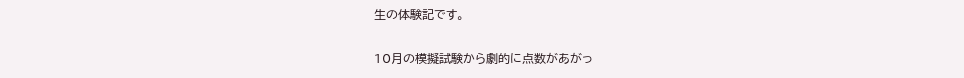生の体験記です。

10月の模擬試験から劇的に点数があがっ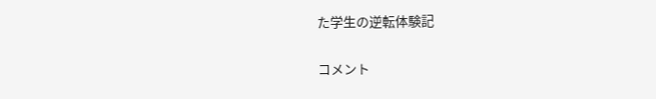た学生の逆転体験記

コメント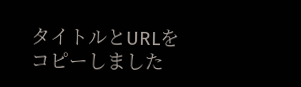タイトルとURLをコピーしました